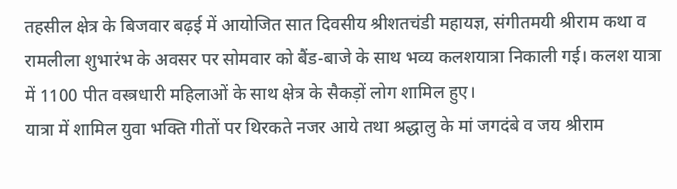तहसील क्षेत्र के बिजवार बढ़ई में आयोजित सात दिवसीय श्रीशतचंडी महायज्ञ, संगीतमयी श्रीराम कथा व रामलीला शुभारंभ के अवसर पर सोमवार को बैंड-बाजे के साथ भव्य कलशयात्रा निकाली गई। कलश यात्रा में 1100 पीत वस्त्रधारी महिलाओं के साथ क्षेत्र के सैकड़ों लोग शामिल हुए।
यात्रा में शामिल युवा भक्ति गीतों पर थिरकते नजर आये तथा श्रद्धालु के मां जगदंबे व जय श्रीराम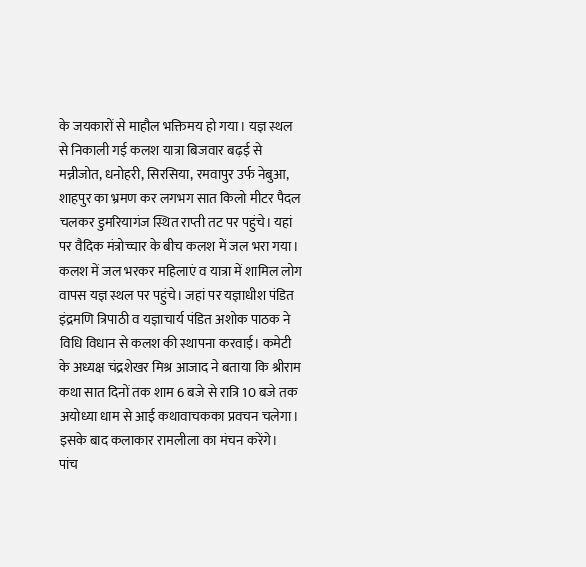के जयकारों से माहौल भक्तिमय हो गया। यज्ञ स्थल से निकाली गई कलश यात्रा बिजवार बढ़ई से मन्नीजोत, धनोहरी, सिरसिया, रमवापुर उर्फ नेबुआ, शाहपुर का भ्रमण कर लगभग सात किलो मीटर पैदल चलकर डुमरियागंज स्थित राप्ती तट पर पहुंचे। यहां पर वैदिक मंत्रोच्चार के बीच कलश में जल भरा गया।
कलश में जल भरकर महिलाएं व यात्रा में शामिल लोग वापस यज्ञ स्थल पर पहुंचे। जहां पर यज्ञाधीश पंडित इंद्रमणि त्रिपाठी व यज्ञाचार्य पंडित अशोक पाठक ने विधि विधान से कलश की स्थापना करवाई। कमेटी के अध्यक्ष चंद्रशेखर मिश्र आजाद ने बताया कि श्रीराम कथा सात दिनों तक शाम 6 बजे से रात्रि 10 बजे तक अयोध्या धाम से आई कथावाचकका प्रवचन चलेगा। इसके बाद कलाकार रामलीला का मंचन करेंगे।
पांच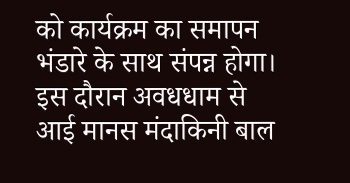को कार्यक्रम का समापन भंडारे के साथ संपन्न होगा। इस दौरान अवधधाम से आई मानस मंदाकिनी बाल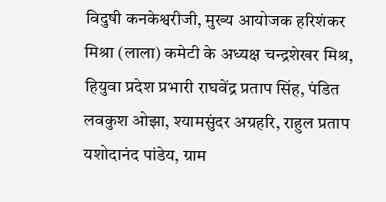विदुषी कनकेश्वरीजी, मुख्य आयोजक हरिशंकर मिश्रा (लाला) कमेटी के अध्यक्ष चन्द्रशेखर मिश्र, हियुवा प्रदेश प्रभारी राघवेंद्र प्रताप सिंह, पंडित लवकुश ओझा, श्यामसुंदर अग्रहरि, राहुल प्रताप यशोदानंद पांडेय, ग्राम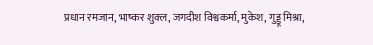प्रधान रमजान, भाष्कर शुक्ल, जगदीश विश्वकर्मा, मुकेश, गुड्डू मिश्रा,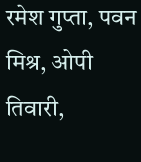रमेश गुप्ता, पवन मिश्र, ओपी तिवारी,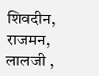शिवदीन, राजमन, लालजी ,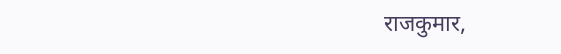राजकुमार,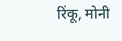रिंकू, मोनी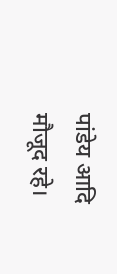पांडेय आदि मौजूद रहे।